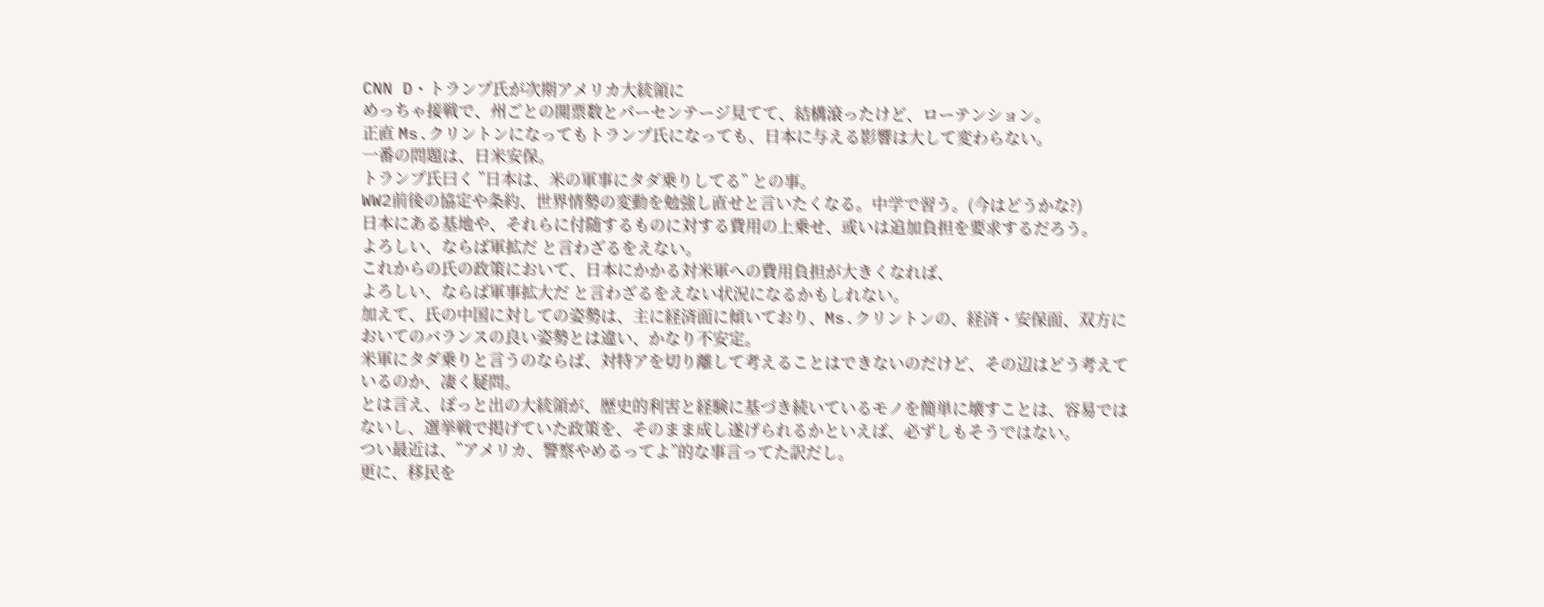CNN D・トランプ氏が次期アメリカ大統領に
めっちゃ接戦で、州ごとの開票数とパーセンテージ見てて、結構滾ったけど、ローテンション。
正直 Ms.クリントンになってもトランプ氏になっても、日本に与える影響は大して変わらない。
一番の問題は、日米安保。
トランプ氏曰く ”日本は、米の軍事にタダ乗りしてる” との事。
WW2前後の協定や条約、世界情勢の変動を勉強し直せと言いたくなる。中学で習う。(今はどうかな?)
日本にある基地や、それらに付随するものに対する費用の上乗せ、或いは追加負担を要求するだろう。
よろしい、ならば軍拡だ と言わざるをえない。
これからの氏の政策において、日本にかかる対米軍への費用負担が大きくなれば、
よろしい、ならば軍事拡大だ と言わざるをえない状況になるかもしれない。
加えて、氏の中国に対しての姿勢は、主に経済面に傾いており、Ms.クリントンの、経済・安保面、双方においてのバランスの良い姿勢とは違い、かなり不安定。
米軍にタダ乗りと言うのならば、対特アを切り離して考えることはできないのだけど、その辺はどう考えているのか、凄く疑問。
とは言え、ぽっと出の大統領が、歴史的利害と経験に基づき続いているモノを簡単に壊すことは、容易ではないし、選挙戦で掲げていた政策を、そのまま成し遂げられるかといえば、必ずしもそうではない。
つい最近は、”アメリカ、警察やめるってよ”的な事言ってた訳だし。
更に、移民を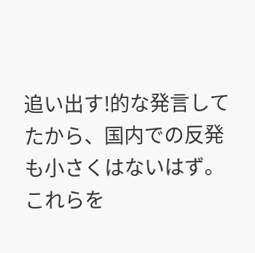追い出す!的な発言してたから、国内での反発も小さくはないはず。
これらを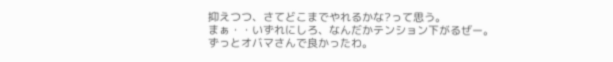抑えつつ、さてどこまでやれるかな?って思う。
まぁ・・いずれにしろ、なんだかテンション下がるぜー。
ずっとオバマさんで良かったわ。